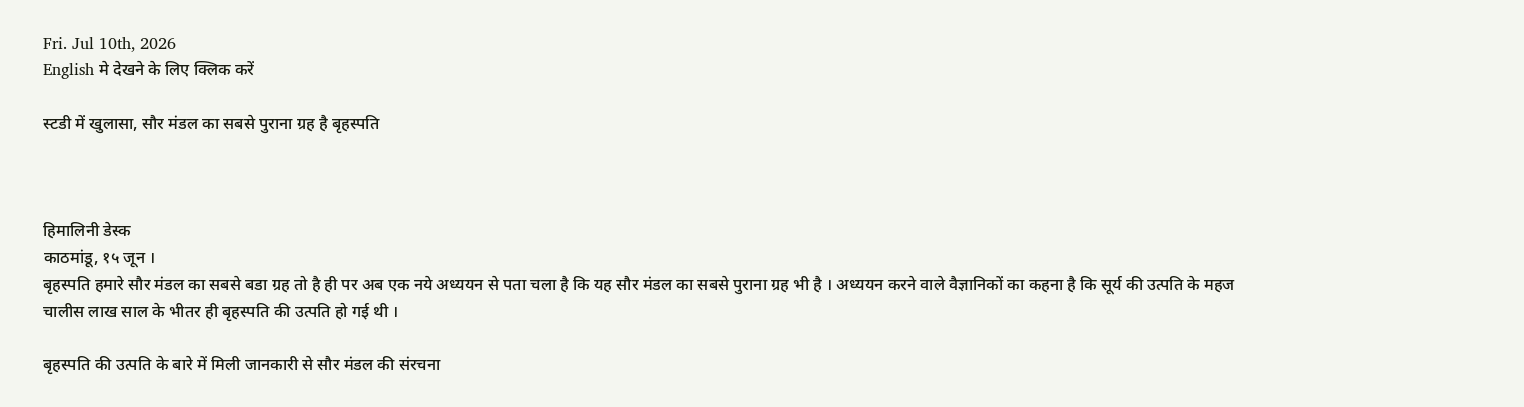Fri. Jul 10th, 2026
English मे देखने के लिए क्लिक करें

स्टडी में खुलासा, सौर मंडल का सबसे पुराना ग्रह है बृहस्पति



हिमालिनी डेस्क
काठमांडू, १५ जून ।
बृहस्पति हमारे सौर मंडल का सबसे बडा ग्रह तो है ही पर अब एक नये अध्ययन से पता चला है कि यह सौर मंडल का सबसे पुराना ग्रह भी है । अध्ययन करने वाले वैज्ञानिकों का कहना है कि सूर्य की उत्पति के महज चालीस लाख साल के भीतर ही बृहस्पति की उत्पति हो गई थी ।

बृहस्पति की उत्पति के बारे में मिली जानकारी से सौर मंडल की संरचना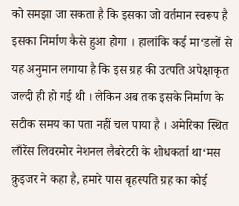को समझा जा सकता है कि इसका जो वर्तमान स्वरूप है इसका निर्माण कैसे हुआ होगा । हालांकि कई मा‘डलों से यह अनुमान लगाया है कि इस ग्रह की उत्पति अपेक्षाकृत जल्दी ही हो गई थी । लेकिन अब तक इसके निर्माण के सटीक समय का पता नहीं चल पाया है । अमेरिका स्थित लाँरेंस लिवरमोर नेशनल लैबरेटरी के शोधकर्ता था‘मस क्रुइजर ने कहा है, हमारे पास बृहस्पति ग्रह का कोई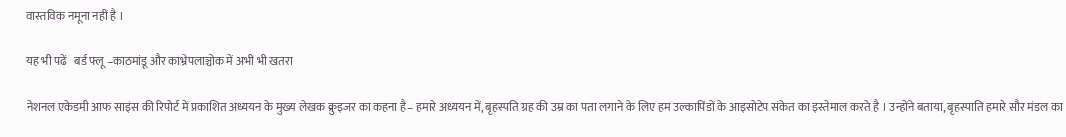वास्तविक नमूना नहीं है ।

यह भी पढें   बर्ड फ्लू –काठमांडू और काभ्रेपलाञ्चोक में अभी भी खतरा

नेशनल एकेडमी आफ साइंस की रिपोर्ट में प्रकाशित अध्ययन के मुख्य लेखक क्रुइजर का कहना है– हमारे अध्ययन में, बृहस्पति ग्रह की उम्र का पता लगाने के लिए हम उल्कापिंडों के आइसोटेप संकेत का इस्तेमाल करते है । उन्होंने बताया, बृहस्पाति हमारे सौर मंडल का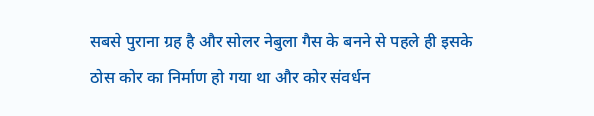सबसे पुराना ग्रह है और सोलर नेबुला गैस के बनने से पहले ही इसके ठोस कोर का निर्माण हो गया था और कोर संवर्धन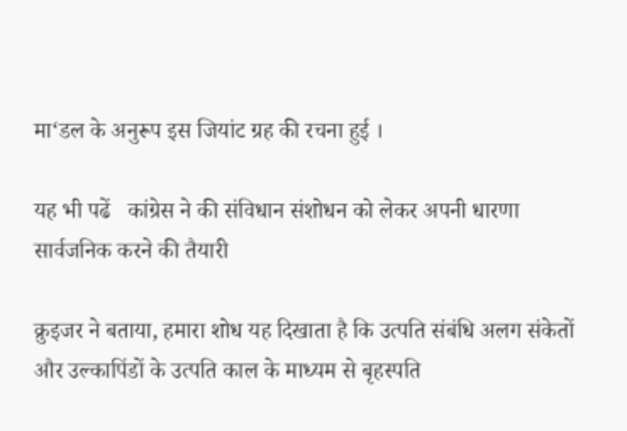मा‘डल के अनुरूप इस जियांट ग्रह की रचना हुई ।

यह भी पढें   कांग्रेस ने की संविधान संशोधन को लेकर अपनी धारणा सार्वजनिक करने की तैयारी

क्रुइजर ने बताया, हमारा शोध यह दिखाता है कि उत्पति संबंधि अलग संकेतों और उल्कापिंडों के उत्पति काल के माध्यम से बृहस्पति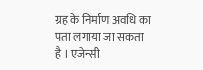ग्रह के निर्माण अवधि का पता लगाया जा सकता है । एजेन्सी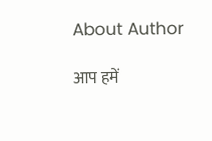About Author

आप हमें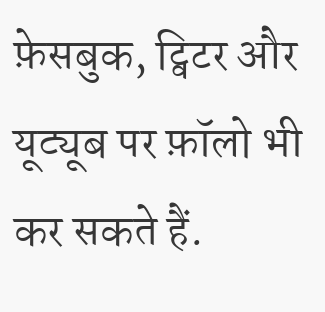फ़ेसबुक, ट्विटर और यूट्यूब पर फ़ॉलो भी कर सकते हैं.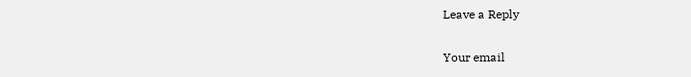Leave a Reply

Your email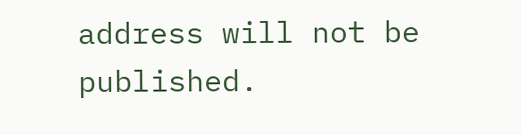address will not be published.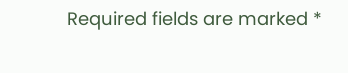Required fields are marked *